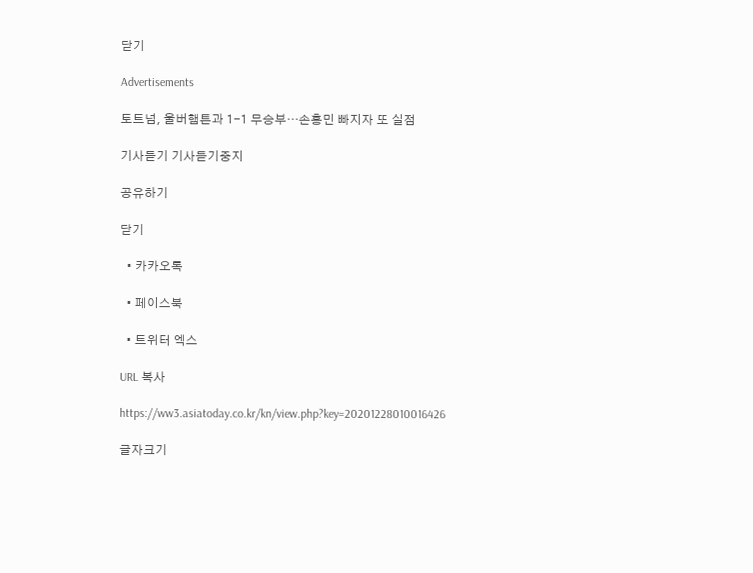닫기

Advertisements

토트넘, 울버햄튼과 1-1 무승부…손흥민 빠지자 또 실점

기사듣기 기사듣기중지

공유하기

닫기

  • 카카오톡

  • 페이스북

  • 트위터 엑스

URL 복사

https://ww3.asiatoday.co.kr/kn/view.php?key=20201228010016426

글자크기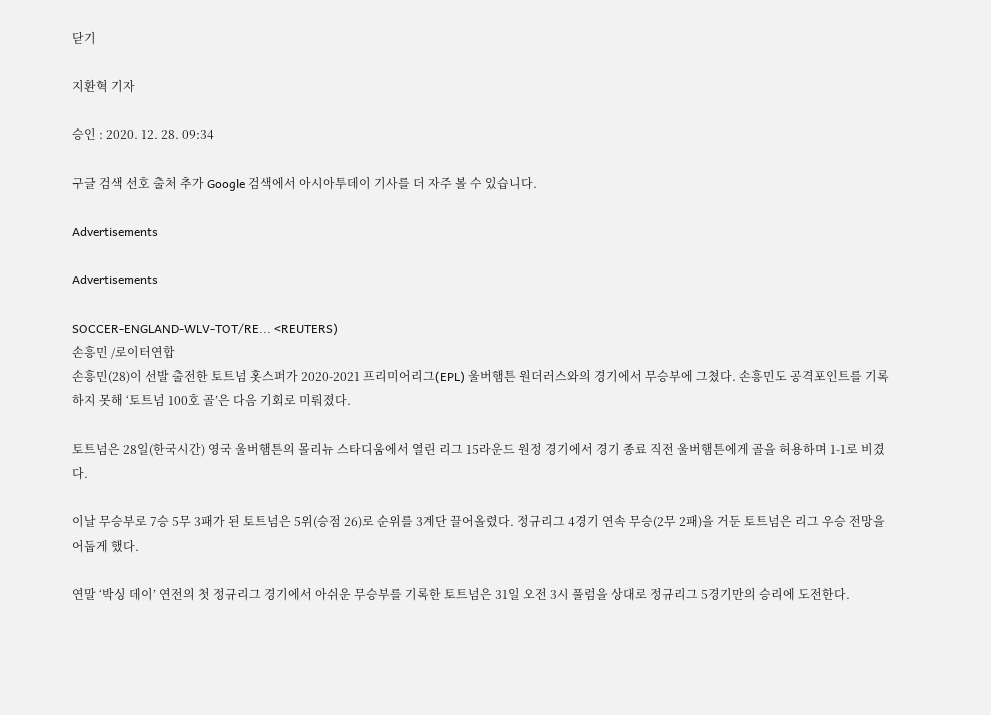닫기

지환혁 기자

승인 : 2020. 12. 28. 09:34

구글 검색 선호 출처 추가 Google 검색에서 아시아투데이 기사를 더 자주 볼 수 있습니다.

Advertisements

Advertisements

SOCCER-ENGLAND-WLV-TOT/RE... <REUTERS)
손흥민 /로이터연합
손흥민(28)이 선발 출전한 토트넘 홋스퍼가 2020-2021 프리미어리그(EPL) 울버햄튼 원더러스와의 경기에서 무승부에 그쳤다. 손흥민도 공격포인트를 기록하지 못해 ‘토트넘 100호 골’은 다음 기회로 미뤄졌다.

토트넘은 28일(한국시간) 영국 울버햄튼의 몰리뉴 스타디움에서 열린 리그 15라운드 원정 경기에서 경기 종료 직전 울버햄튼에게 골을 허용하며 1-1로 비겼다.

이날 무승부로 7승 5무 3패가 된 토트넘은 5위(승점 26)로 순위를 3계단 끌어올렸다. 정규리그 4경기 연속 무승(2무 2패)을 거둔 토트넘은 리그 우승 전망을 어둡게 했다.

연말 ‘박싱 데이’ 연전의 첫 정규리그 경기에서 아쉬운 무승부를 기록한 토트넘은 31일 오전 3시 풀럼을 상대로 정규리그 5경기만의 승리에 도전한다.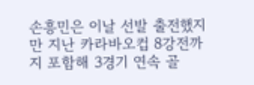손흥민은 이날 선발 출전했지만 지난 카라바오컵 8강전까지 포함해 3경기 연속 골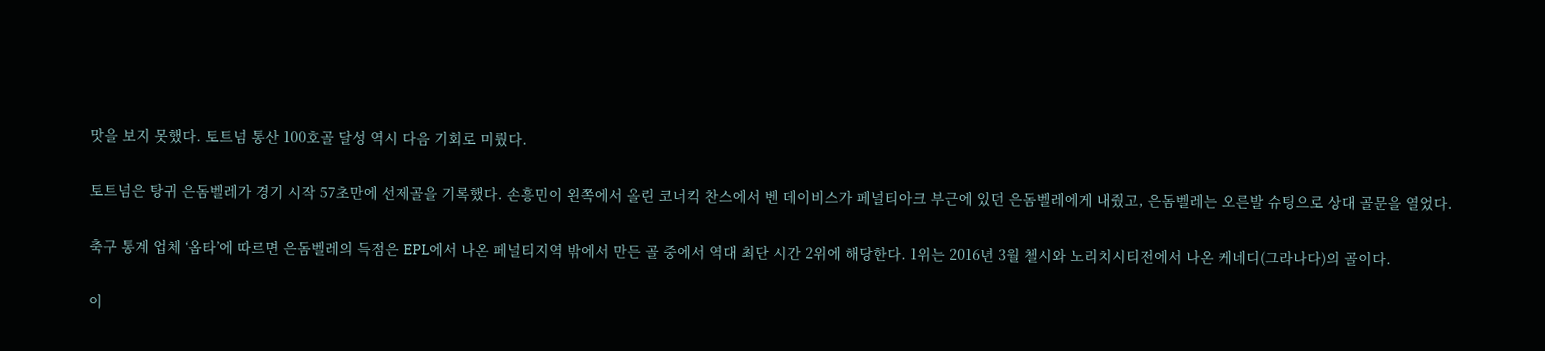맛을 보지 못했다. 토트넘 통산 100호골 달성 역시 다음 기회로 미뤘다.

토트넘은 탕귀 은돔벨레가 경기 시작 57초만에 선제골을 기록했다. 손흥민이 왼쪽에서 올린 코너킥 찬스에서 벤 데이비스가 페널티아크 부근에 있던 은돔벨레에게 내줬고, 은돔벨레는 오른발 슈팅으로 상대 골문을 열었다.

축구 통계 업체 ‘옵타’에 따르면 은돔벨레의 득점은 EPL에서 나온 페널티지역 밖에서 만든 골 중에서 역대 최단 시간 2위에 해당한다. 1위는 2016년 3월 첼시와 노리치시티전에서 나온 케네디(그라나다)의 골이다.

이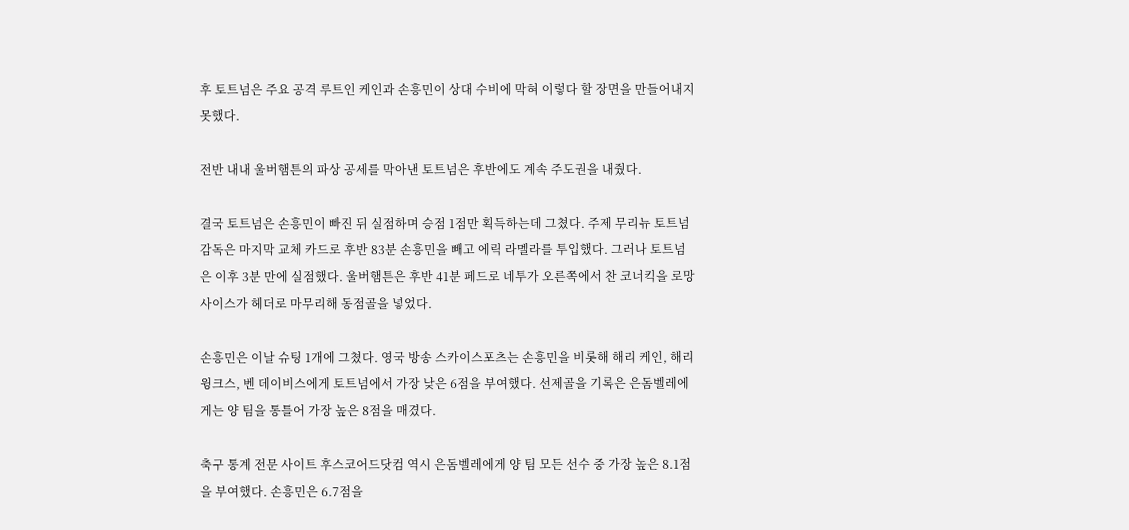후 토트넘은 주요 공격 루트인 케인과 손흥민이 상대 수비에 막혀 이렇다 할 장면을 만들어내지 못했다.

전반 내내 울버햄튼의 파상 공세를 막아낸 토트넘은 후반에도 계속 주도권을 내줬다.

결국 토트넘은 손흥민이 빠진 뒤 실점하며 승점 1점만 획득하는데 그쳤다. 주제 무리뉴 토트넘 감독은 마지막 교체 카드로 후반 83분 손흥민을 빼고 에릭 라멜라를 투입했다. 그러나 토트넘은 이후 3분 만에 실점했다. 울버햄튼은 후반 41분 페드로 네투가 오른쪽에서 찬 코너킥을 로망 사이스가 헤더로 마무리해 동점골을 넣었다.

손흥민은 이날 슈팅 1개에 그쳤다. 영국 방송 스카이스포츠는 손흥민을 비롯해 해리 케인, 해리 윙크스, 벤 데이비스에게 토트넘에서 가장 낮은 6점을 부여했다. 선제골을 기록은 은돔벨레에게는 양 팀을 통틀어 가장 높은 8점을 매겼다.

축구 통계 전문 사이트 후스코어드닷컴 역시 은돔벨레에게 양 팀 모든 선수 중 가장 높은 8.1점을 부여했다. 손흥민은 6.7점을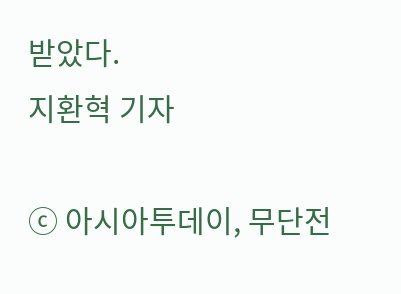받았다.
지환혁 기자

ⓒ 아시아투데이, 무단전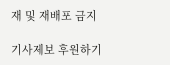재 및 재배포 금지

기사제보 후원하기